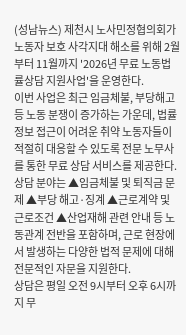(성남뉴스) 제천시 노사민정협의회가 노동자 보호 사각지대 해소를 위해 2월부터 11월까지 '2026년 무료 노동법률상담 지원사업'을 운영한다.
이번 사업은 최근 임금체불, 부당해고 등 노동 분쟁이 증가하는 가운데, 법률 정보 접근이 어려운 취약 노동자들이 적절히 대응할 수 있도록 전문 노무사를 통한 무료 상담 서비스를 제공한다.
상담 분야는 ▲임금체불 및 퇴직금 문제 ▲부당 해고·징계 ▲근로계약 및 근로조건 ▲산업재해 관련 안내 등 노동관계 전반을 포함하며, 근로 현장에서 발생하는 다양한 법적 문제에 대해 전문적인 자문을 지원한다.
상담은 평일 오전 9시부터 오후 6시까지 무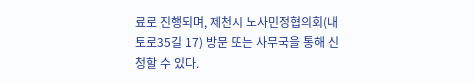료로 진행되며, 제천시 노사민정협의회(내토로35길 17) 방문 또는 사무국을 통해 신청할 수 있다.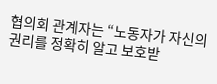협의회 관계자는 “노동자가 자신의 권리를 정확히 알고 보호받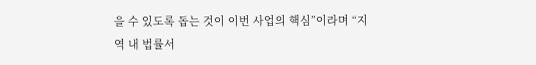을 수 있도록 돕는 것이 이번 사업의 핵심”이라며 “지역 내 법률서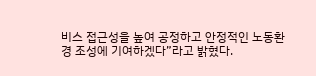비스 접근성을 높여 공정하고 안정적인 노동환경 조성에 기여하겠다”라고 밝혔다.